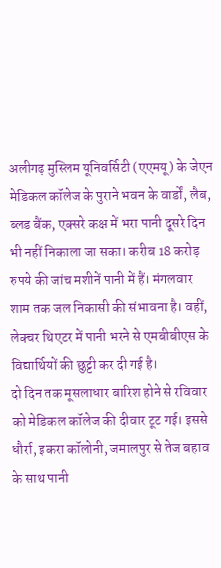अलीगढ़ मुस्लिम यूनिवर्सिटी (एएमयू) के जेएन मेडिकल कॉलेज के पुराने भवन के वार्डों, लैब, ब्लड बैंक, एक्सरे कक्ष में भरा पानी दूसरे दिन भी नहीं निकाला जा सका। करीब 18 करोड़ रुपये की जांच मशीनें पानी में हैं। मंगलवार शाम तक जल निकासी की संभावना है। वहीं, लेक्चर थिएटर में पानी भरने से एमबीबीएस के विद्यार्थियों की छुट्टी कर दी गई है।
दो दिन तक मूसलाधार बारिश होने से रविवार को मेडिकल कॉलेज की दीवार टूट गई। इससे धौर्रा, इकरा कॉलोनी, जमालपुर से तेज बहाव के साथ पानी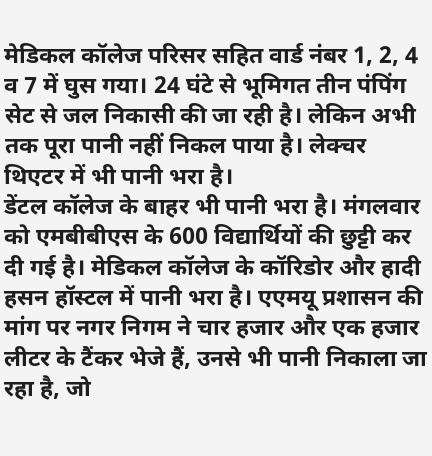मेडिकल कॉलेज परिसर सहित वार्ड नंबर 1, 2, 4 व 7 में घुस गया। 24 घंटे से भूमिगत तीन पंपिंग सेट से जल निकासी की जा रही है। लेकिन अभी तक पूरा पानी नहीं निकल पाया है। लेक्चर थिएटर में भी पानी भरा है।
डेंटल कॉलेज के बाहर भी पानी भरा है। मंगलवार को एमबीबीएस के 600 विद्यार्थियों की छुट्टी कर दी गई है। मेडिकल कॉलेज के कॉरिडोर और हादी हसन हॉस्टल में पानी भरा है। एएमयू प्रशासन की मांग पर नगर निगम ने चार हजार और एक हजार लीटर के टैंकर भेजे हैं, उनसे भी पानी निकाला जा रहा है, जो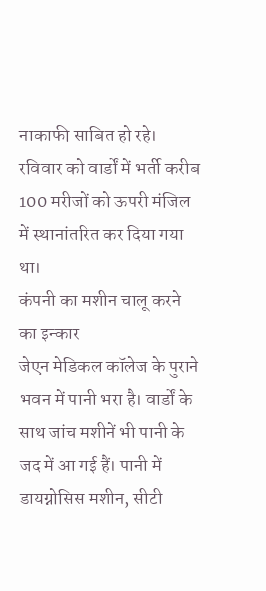नाकाफी साबित हो रहे। रविवार को वार्डों में भर्ती करीब 100 मरीजों को ऊपरी मंजिल में स्थानांतरित कर दिया गया था।
कंपनी का मशीन चालू करने का इन्कार
जेएन मेडिकल कॉलेज के पुराने भवन में पानी भरा है। वार्डों के साथ जांच मशीनें भी पानी के जद में आ गई हैं। पानी में डायग्नोसिस मशीन, सीटी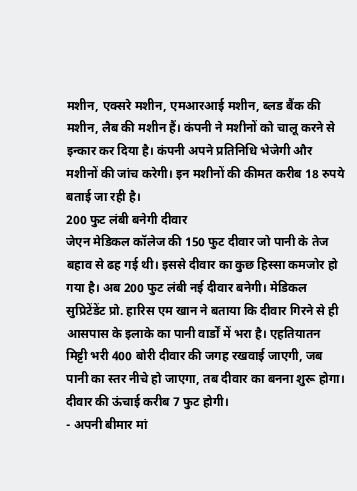मशीन, एक्सरे मशीन, एमआरआई मशीन, ब्लड बैंक की मशीन, लैब की मशीन हैं। कंपनी ने मशीनों को चालू करने से इन्कार कर दिया है। कंपनी अपने प्रतिनिधि भेजेगी और मशीनों की जांच करेगी। इन मशीनों की कीमत करीब 18 रुपये बताई जा रही है।
200 फुट लंबी बनेगी दीवार
जेएन मेडिकल कॉलेज की 150 फुट दीवार जो पानी के तेज बहाव से ढह गई थी। इससे दीवार का कुछ हिस्सा कमजोर हो गया है। अब 200 फुट लंबी नई दीवार बनेगी। मेडिकल सुप्रिटेंडेंट प्रो. हारिस एम खान ने बताया कि दीवार गिरने से ही आसपास के इलाके का पानी वार्डों में भरा है। एहतियातन मिट्टी भरी 400 बोरी दीवार की जगह रखवाई जाएगी, जब पानी का स्तर नीचे हो जाएगा, तब दीवार का बनना शुरू होगा। दीवार की ऊंचाई करीब 7 फुट होगी।
- अपनी बीमार मां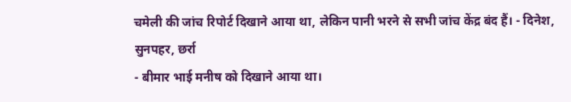चमेली की जांच रिपोर्ट दिखाने आया था, लेकिन पानी भरने से सभी जांच केंद्र बंद हैं। - दिनेश, सुनपहर, छर्रा
- बीमार भाई मनीष को दिखाने आया था।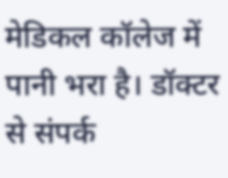मेडिकल कॉलेज में पानी भरा है। डॉक्टर से संपर्क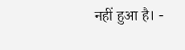नहीं हुआ है। -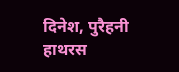दिनेश, पुरैहनी हाथरस